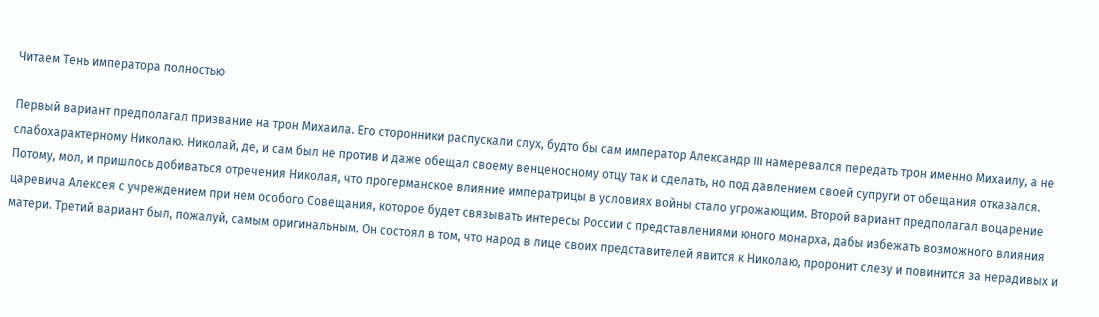Читаем Тень императора полностью

Первый вариант предполагал призвание на трон Михаила. Его сторонники распускали слух, будто бы сам император Александр III намеревался передать трон именно Михаилу, а не слабохарактерному Николаю. Николай, де, и сам был не против и даже обещал своему венценосному отцу так и сделать, но под давлением своей супруги от обещания отказался. Потому, мол, и пришлось добиваться отречения Николая, что прогерманское влияние императрицы в условиях войны стало угрожающим. Второй вариант предполагал воцарение царевича Алексея с учреждением при нем особого Совещания, которое будет связывать интересы России с представлениями юного монарха, дабы избежать возможного влияния матери. Третий вариант был, пожалуй, самым оригинальным. Он состоял в том, что народ в лице своих представителей явится к Николаю, проронит слезу и повинится за нерадивых и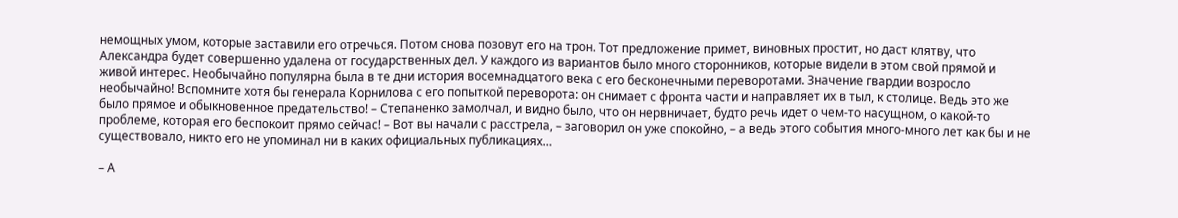немощных умом, которые заставили его отречься. Потом снова позовут его на трон. Тот предложение примет, виновных простит, но даст клятву, что Александра будет совершенно удалена от государственных дел. У каждого из вариантов было много сторонников, которые видели в этом свой прямой и живой интерес. Необычайно популярна была в те дни история восемнадцатого века с его бесконечными переворотами. Значение гвардии возросло необычайно! Вспомните хотя бы генерала Корнилова с его попыткой переворота: он снимает с фронта части и направляет их в тыл, к столице. Ведь это же было прямое и обыкновенное предательство! – Степаненко замолчал, и видно было, что он нервничает, будто речь идет о чем-то насущном, о какой-то проблеме, которая его беспокоит прямо сейчас! – Вот вы начали с расстрела, – заговорил он уже спокойно, – а ведь этого события много-много лет как бы и не существовало, никто его не упоминал ни в каких официальных публикациях…

– А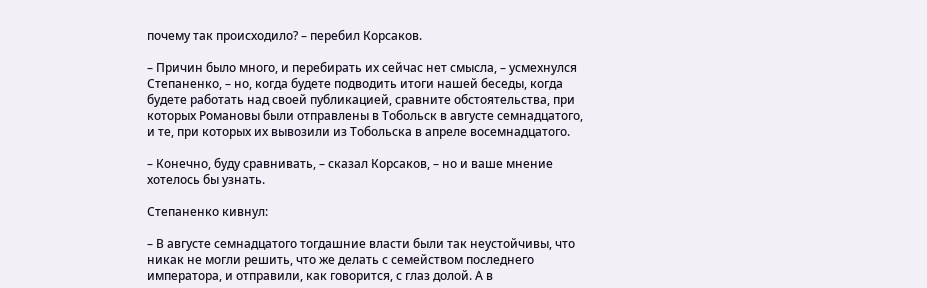почему так происходило? – перебил Корсаков.

– Причин было много, и перебирать их сейчас нет смысла, – усмехнулся Степаненко, – но, когда будете подводить итоги нашей беседы, когда будете работать над своей публикацией, сравните обстоятельства, при которых Романовы были отправлены в Тобольск в августе семнадцатого, и те, при которых их вывозили из Тобольска в апреле восемнадцатого.

– Конечно, буду сравнивать, – сказал Корсаков, – но и ваше мнение хотелось бы узнать.

Степаненко кивнул:

– В августе семнадцатого тогдашние власти были так неустойчивы, что никак не могли решить, что же делать с семейством последнего императора, и отправили, как говорится, с глаз долой. А в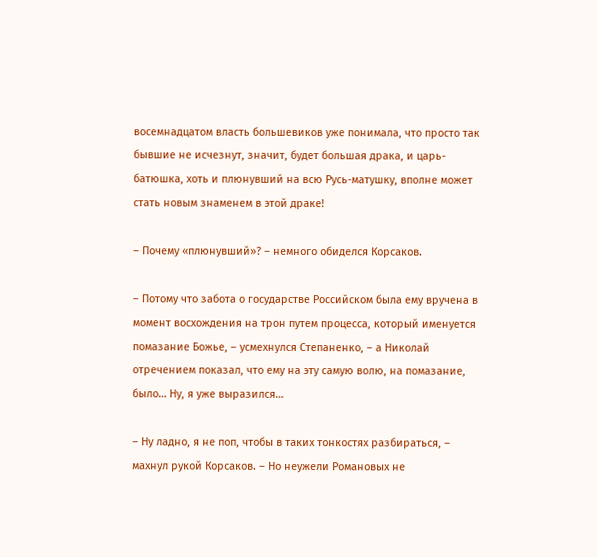восемнадцатом власть большевиков уже понимала, что просто так бывшие не исчезнут, значит, будет большая драка, и царь-батюшка, хоть и плюнувший на всю Русь-матушку, вполне может стать новым знаменем в этой драке!

– Почему «плюнувший»? – немного обиделся Корсаков.

– Потому что забота о государстве Российском была ему вручена в момент восхождения на трон путем процесса, который именуется помазание Божье, – усмехнулся Степаненко, – а Николай отречением показал, что ему на эту самую волю, на помазание, было… Ну, я уже выразился…

– Ну ладно, я не поп, чтобы в таких тонкостях разбираться, – махнул рукой Корсаков. – Но неужели Романовых не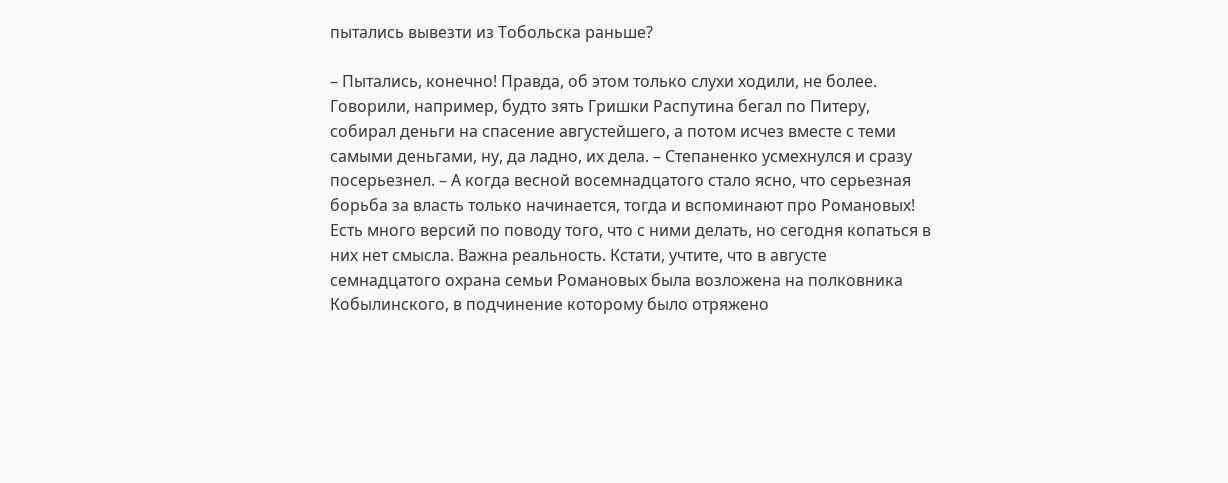пытались вывезти из Тобольска раньше?

– Пытались, конечно! Правда, об этом только слухи ходили, не более. Говорили, например, будто зять Гришки Распутина бегал по Питеру, собирал деньги на спасение августейшего, а потом исчез вместе с теми самыми деньгами, ну, да ладно, их дела. – Степаненко усмехнулся и сразу посерьезнел. – А когда весной восемнадцатого стало ясно, что серьезная борьба за власть только начинается, тогда и вспоминают про Романовых! Есть много версий по поводу того, что с ними делать, но сегодня копаться в них нет смысла. Важна реальность. Кстати, учтите, что в августе семнадцатого охрана семьи Романовых была возложена на полковника Кобылинского, в подчинение которому было отряжено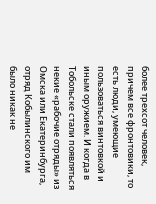более трехсот человек, причем все фронтовики, то есть люди, умеющие пользоваться винтовкой и иным оружием. И когда в Тобольске стали появляться некие «рабочие отряды» из Омска или Екатеринбурга, отряд Кобылинского им было никак не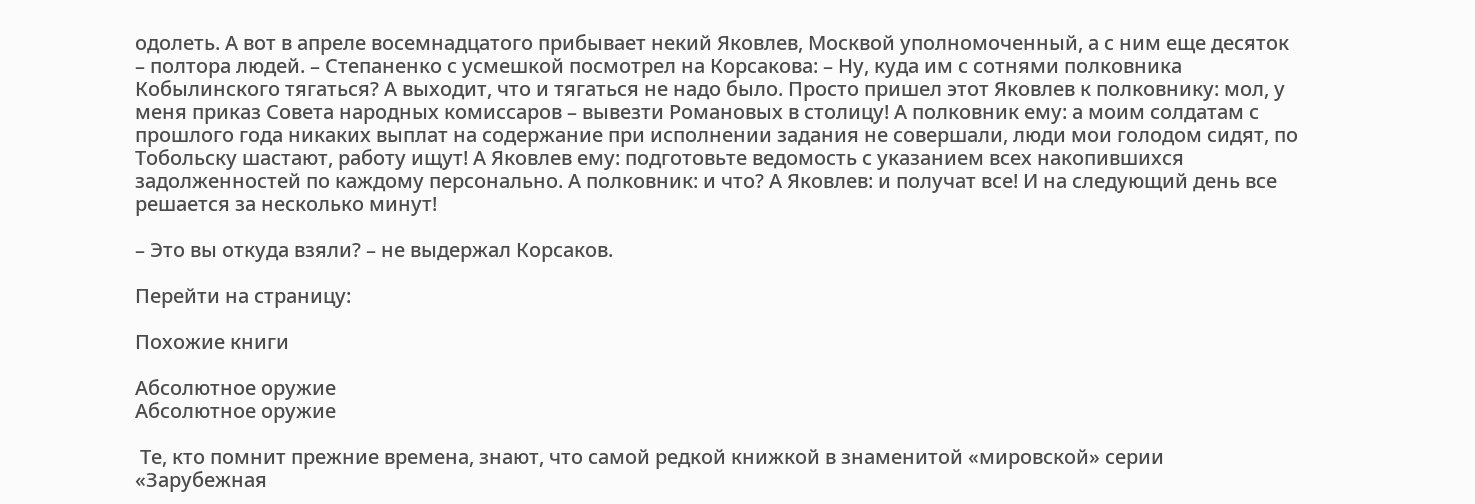одолеть. А вот в апреле восемнадцатого прибывает некий Яковлев, Москвой уполномоченный, а с ним еще десяток – полтора людей. – Степаненко с усмешкой посмотрел на Корсакова: – Ну, куда им с сотнями полковника Кобылинского тягаться? А выходит, что и тягаться не надо было. Просто пришел этот Яковлев к полковнику: мол, у меня приказ Совета народных комиссаров – вывезти Романовых в столицу! А полковник ему: а моим солдатам с прошлого года никаких выплат на содержание при исполнении задания не совершали, люди мои голодом сидят, по Тобольску шастают, работу ищут! А Яковлев ему: подготовьте ведомость с указанием всех накопившихся задолженностей по каждому персонально. А полковник: и что? А Яковлев: и получат все! И на следующий день все решается за несколько минут!

– Это вы откуда взяли? – не выдержал Корсаков.

Перейти на страницу:

Похожие книги

Абсолютное оружие
Абсолютное оружие

 Те, кто помнит прежние времена, знают, что самой редкой книжкой в знаменитой «мировской» серии «Зарубежная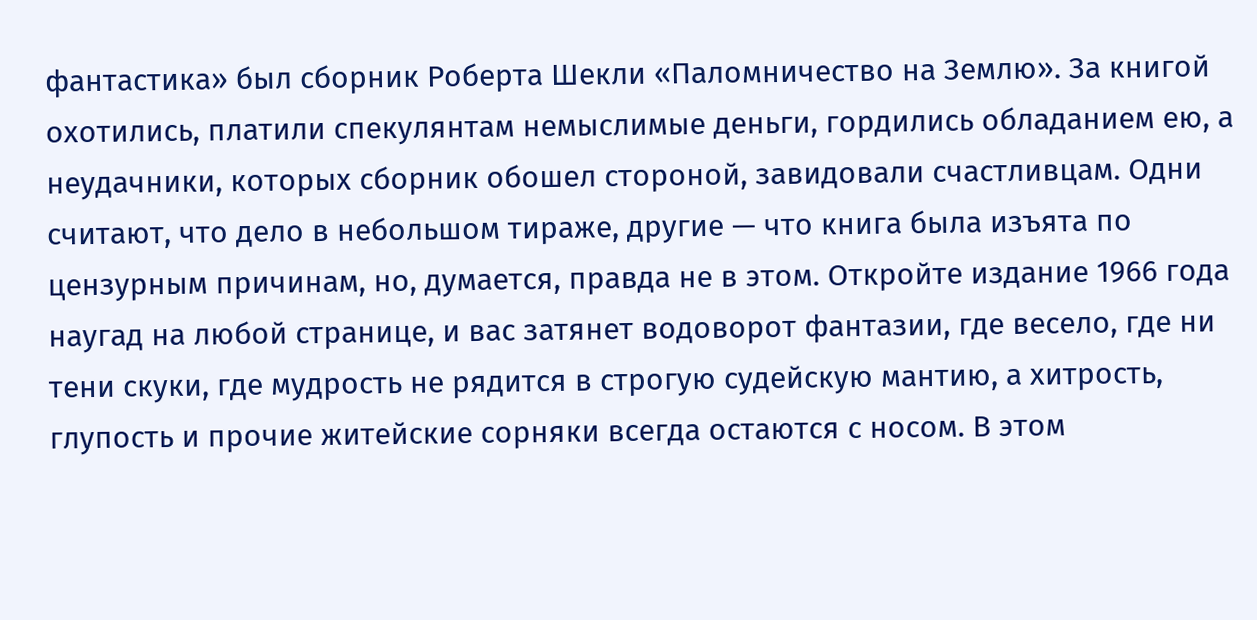фантастика» был сборник Роберта Шекли «Паломничество на Землю». За книгой охотились, платили спекулянтам немыслимые деньги, гордились обладанием ею, а неудачники, которых сборник обошел стороной, завидовали счастливцам. Одни считают, что дело в небольшом тираже, другие — что книга была изъята по цензурным причинам, но, думается, правда не в этом. Откройте издание 1966 года наугад на любой странице, и вас затянет водоворот фантазии, где весело, где ни тени скуки, где мудрость не рядится в строгую судейскую мантию, а хитрость, глупость и прочие житейские сорняки всегда остаются с носом. В этом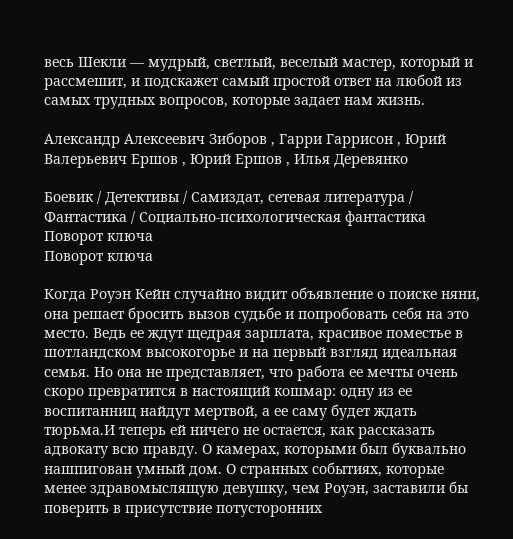весь Шекли — мудрый, светлый, веселый мастер, который и рассмешит, и подскажет самый простой ответ на любой из самых трудных вопросов, которые задает нам жизнь.

Александр Алексеевич Зиборов , Гарри Гаррисон , Юрий Валерьевич Ершов , Юрий Ершов , Илья Деревянко

Боевик / Детективы / Самиздат, сетевая литература / Фантастика / Социально-психологическая фантастика
Поворот ключа
Поворот ключа

Когда Роуэн Кейн случайно видит объявление о поиске няни, она решает бросить вызов судьбе и попробовать себя на это место. Ведь ее ждут щедрая зарплата, красивое поместье в шотландском высокогорье и на первый взгляд идеальная семья. Но она не представляет, что работа ее мечты очень скоро превратится в настоящий кошмар: одну из ее воспитанниц найдут мертвой, а ее саму будет ждать тюрьма.И теперь ей ничего не остается, как рассказать адвокату всю правду. О камерах, которыми был буквально нашпигован умный дом. О странных событиях, которые менее здравомыслящую девушку, чем Роуэн, заставили бы поверить в присутствие потусторонних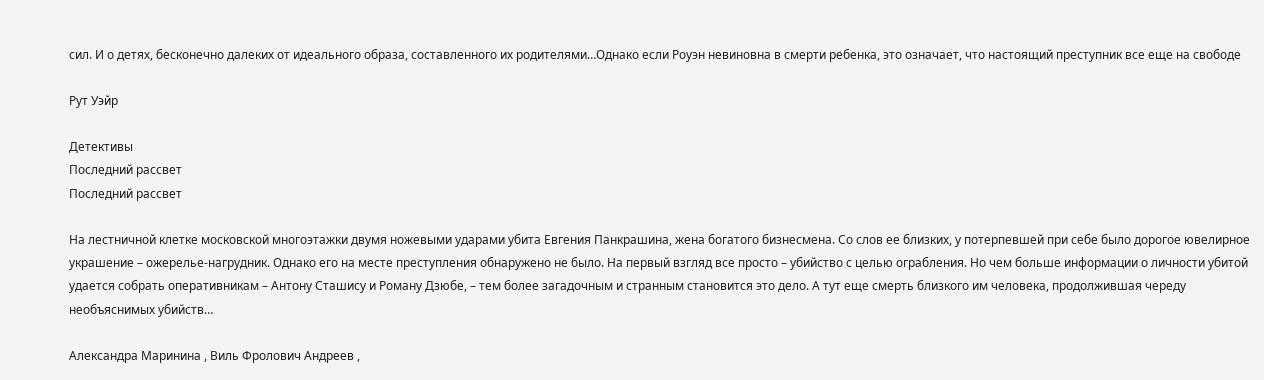сил. И о детях, бесконечно далеких от идеального образа, составленного их родителями…Однако если Роуэн невиновна в смерти ребенка, это означает, что настоящий преступник все еще на свободе

Рут Уэйр

Детективы
Последний рассвет
Последний рассвет

На лестничной клетке московской многоэтажки двумя ножевыми ударами убита Евгения Панкрашина, жена богатого бизнесмена. Со слов ее близких, у потерпевшей при себе было дорогое ювелирное украшение – ожерелье-нагрудник. Однако его на месте преступления обнаружено не было. На первый взгляд все просто – убийство с целью ограбления. Но чем больше информации о личности убитой удается собрать оперативникам – Антону Сташису и Роману Дзюбе, – тем более загадочным и странным становится это дело. А тут еще смерть близкого им человека, продолжившая череду необъяснимых убийств…

Александра Маринина , Виль Фролович Андреев ,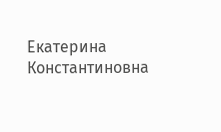Екатерина Константиновна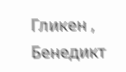Гликен , Бенедикт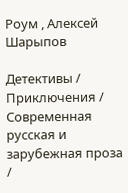Роум , Алексей Шарыпов

Детективы / Приключения / Современная русская и зарубежная проза /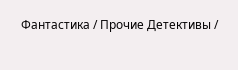Фантастика / Прочие Детективы /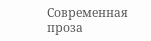Современная проза